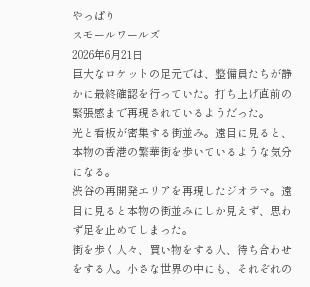やっぱり
スモールワールズ
2026年6月21日
巨大なロケットの足元では、整備員たちが静かに最終確認を行っていた。打ち上げ直前の緊張感まで再現されているようだった。
光と看板が密集する街並み。遠目に見ると、本物の香港の繁華街を歩いているような気分になる。
渋谷の再開発エリアを再現したジオラマ。遠目に見ると本物の街並みにしか見えず、思わず足を止めてしまった。
街を歩く人々、買い物をする人、待ち合わせをする人。小さな世界の中にも、それぞれの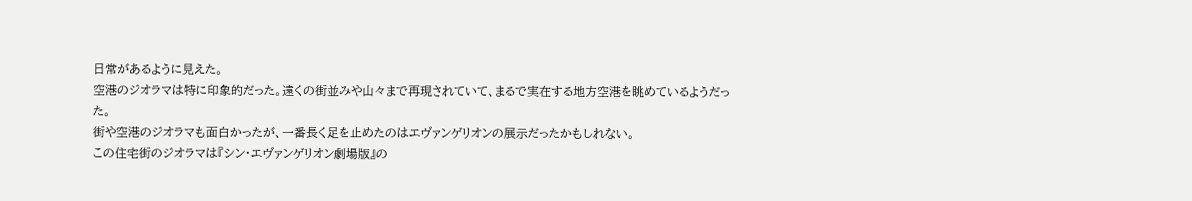日常があるように見えた。
空港のジオラマは特に印象的だった。遠くの街並みや山々まで再現されていて、まるで実在する地方空港を眺めているようだった。
街や空港のジオラマも面白かったが、一番長く足を止めたのはエヴァンゲリオンの展示だったかもしれない。
この住宅街のジオラマは『シン・エヴァンゲリオン劇場版』の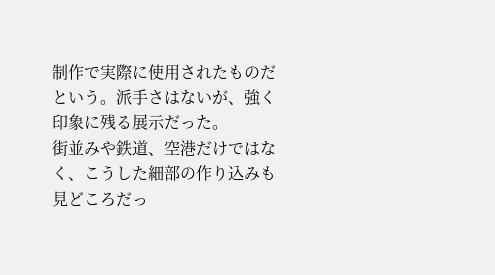制作で実際に使用されたものだという。派手さはないが、強く印象に残る展示だった。
街並みや鉄道、空港だけではなく、こうした細部の作り込みも見どころだっ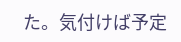た。気付けば予定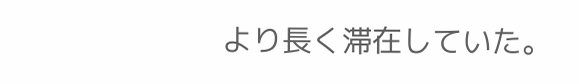より長く滞在していた。